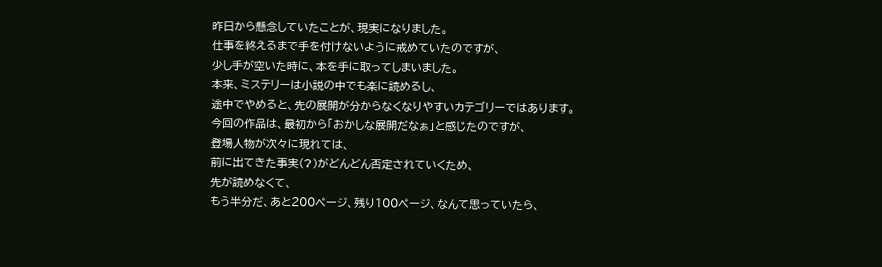昨日から懸念していたことが、現実になりました。
仕事を終えるまで手を付けないように戒めていたのですが、
少し手が空いた時に、本を手に取ってしまいました。
本来、ミステリーは小説の中でも楽に読めるし、
途中でやめると、先の展開が分からなくなりやすいカテゴリーではあります。
今回の作品は、最初から「おかしな展開だなぁ」と感じたのですが、
登場人物が次々に現れては、
前に出てきた事実(?)がどんどん否定されていくため、
先が読めなくて、
もう半分だ、あと200ページ、残り100ページ、なんて思っていたら、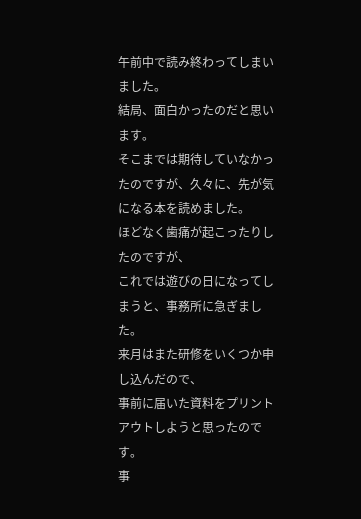午前中で読み終わってしまいました。
結局、面白かったのだと思います。
そこまでは期待していなかったのですが、久々に、先が気になる本を読めました。
ほどなく歯痛が起こったりしたのですが、
これでは遊びの日になってしまうと、事務所に急ぎました。
来月はまた研修をいくつか申し込んだので、
事前に届いた資料をプリントアウトしようと思ったのです。
事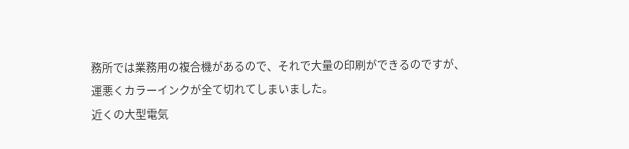務所では業務用の複合機があるので、それで大量の印刷ができるのですが、
運悪くカラーインクが全て切れてしまいました。
近くの大型電気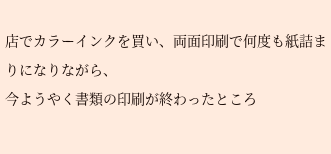店でカラーインクを買い、両面印刷で何度も紙詰まりになりながら、
今ようやく書類の印刷が終わったところ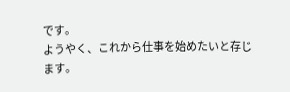です。
ようやく、これから仕事を始めたいと存じます。